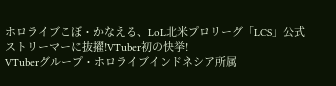ホロライブこぼ・かなえる、LoL北米プロリーグ「LCS」公式ストリーマーに抜擢!VTuber初の快挙!
VTuberグループ・ホロライブインドネシア所属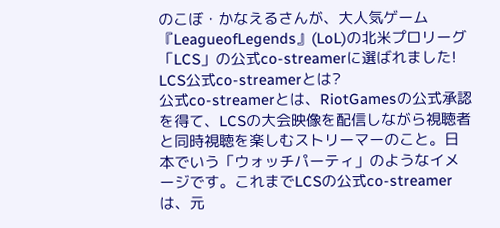のこぼ・かなえるさんが、大人気ゲーム『LeagueofLegends』(LoL)の北米プロリーグ「LCS」の公式co-streamerに選ばれました!
LCS公式co-streamerとは?
公式co-streamerとは、RiotGamesの公式承認を得て、LCSの大会映像を配信しながら視聴者と同時視聴を楽しむストリーマーのこと。日本でいう「ウォッチパーティ」のようなイメージです。これまでLCSの公式co-streamerは、元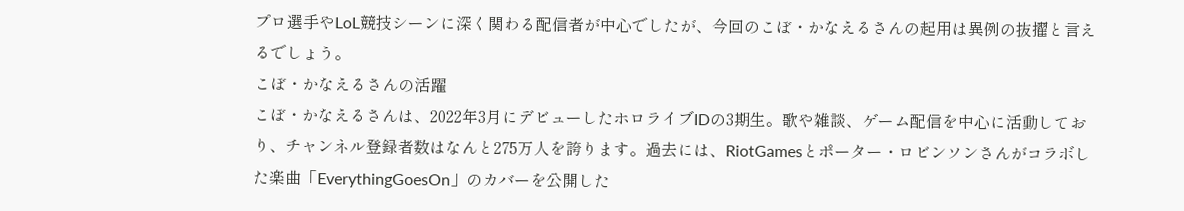プロ選手やLoL競技シーンに深く関わる配信者が中心でしたが、今回のこぼ・かなえるさんの起用は異例の抜擢と言えるでしょう。
こぼ・かなえるさんの活躍
こぼ・かなえるさんは、2022年3月にデビューしたホロライブIDの3期生。歌や雑談、ゲーム配信を中心に活動しており、チャンネル登録者数はなんと275万人を誇ります。過去には、RiotGamesとポーター・ロビンソンさんがコラボした楽曲「EverythingGoesOn」のカバーを公開した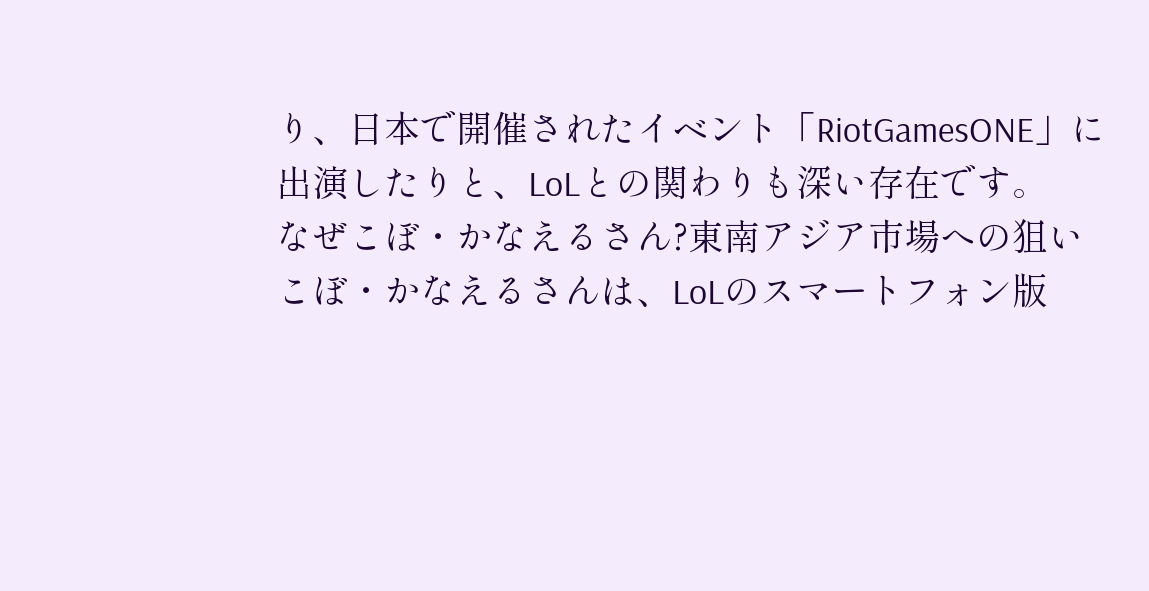り、日本で開催されたイベント「RiotGamesONE」に出演したりと、LoLとの関わりも深い存在です。
なぜこぼ・かなえるさん?東南アジア市場への狙い
こぼ・かなえるさんは、LoLのスマートフォン版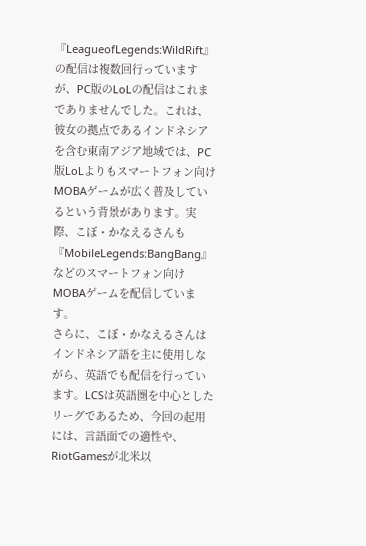『LeagueofLegends:WildRift』の配信は複数回行っていますが、PC版のLoLの配信はこれまでありませんでした。これは、彼女の拠点であるインドネシアを含む東南アジア地域では、PC版LoLよりもスマートフォン向けMOBAゲームが広く普及しているという背景があります。実際、こぼ・かなえるさんも『MobileLegends:BangBang』などのスマートフォン向けMOBAゲームを配信しています。
さらに、こぼ・かなえるさんはインドネシア語を主に使用しながら、英語でも配信を行っています。LCSは英語圏を中心としたリーグであるため、今回の起用には、言語面での適性や、RiotGamesが北米以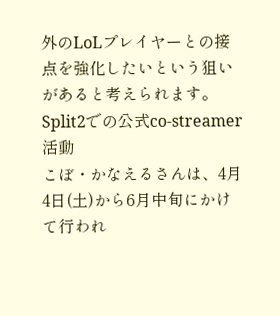外のLoLプレイヤーとの接点を強化したいという狙いがあると考えられます。
Split2での公式co-streamer活動
こぼ・かなえるさんは、4月4日(土)から6月中旬にかけて行われ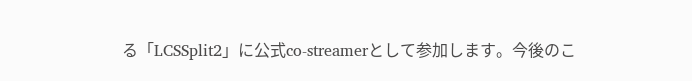る「LCSSplit2」に公式co-streamerとして参加します。今後のこ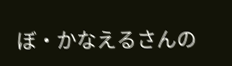ぼ・かなえるさんの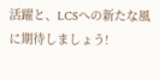活躍と、LCSへの新たな風に期待しましょう!